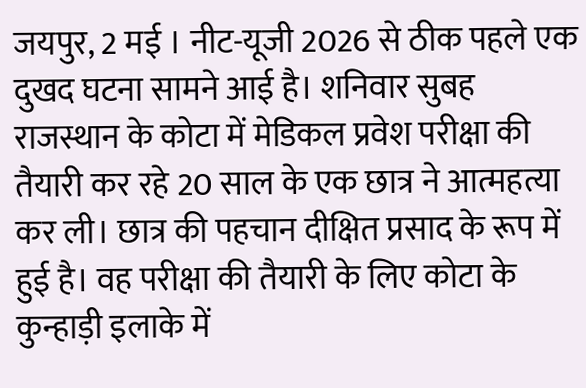जयपुर, 2 मई । नीट-यूजी 2026 से ठीक पहले एक दुखद घटना सामने आई है। शनिवार सुबह राजस्थान के कोटा में मेडिकल प्रवेश परीक्षा की तैयारी कर रहे 20 साल के एक छात्र ने आत्महत्या कर ली। छात्र की पहचान दीक्षित प्रसाद के रूप में हुई है। वह परीक्षा की तैयारी के लिए कोटा के कुन्हाड़ी इलाके में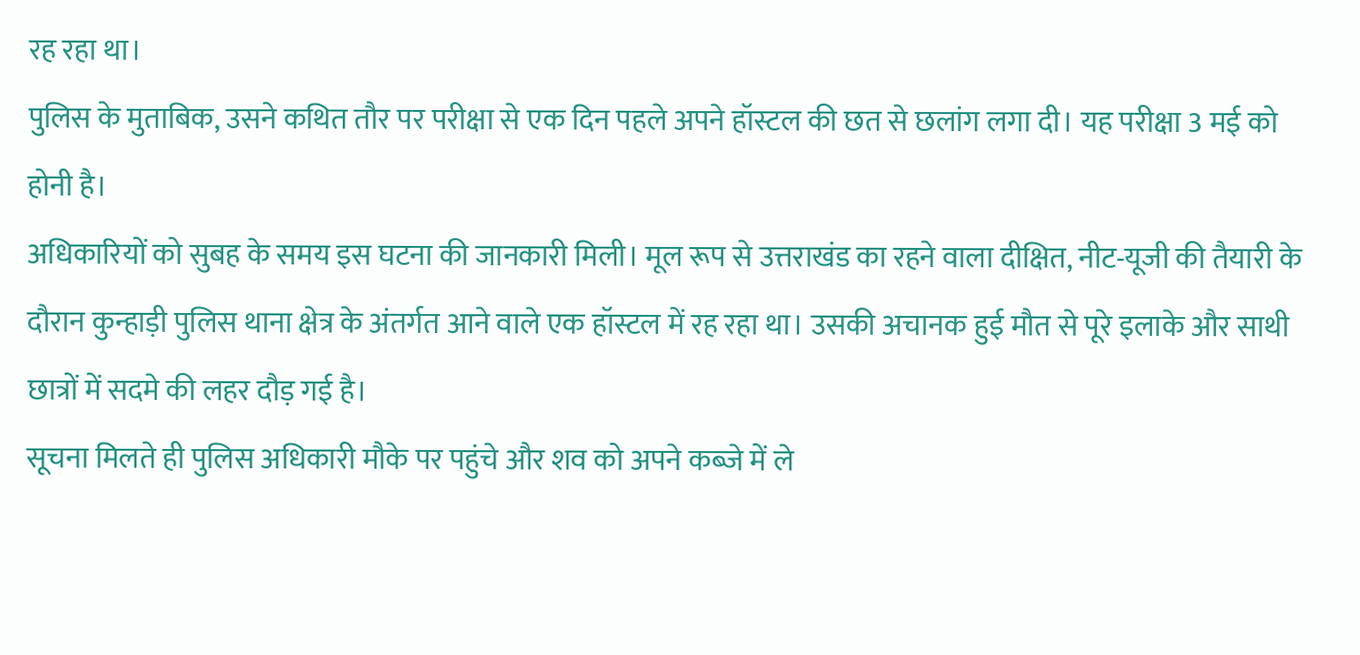रह रहा था।
पुलिस के मुताबिक, उसने कथित तौर पर परीक्षा से एक दिन पहले अपने हॉस्टल की छत से छलांग लगा दी। यह परीक्षा 3 मई को होनी है।
अधिकारियों को सुबह के समय इस घटना की जानकारी मिली। मूल रूप से उत्तराखंड का रहने वाला दीक्षित, नीट-यूजी की तैयारी के दौरान कुन्हाड़ी पुलिस थाना क्षेत्र के अंतर्गत आने वाले एक हॉस्टल में रह रहा था। उसकी अचानक हुई मौत से पूरे इलाके और साथी छात्रों में सदमे की लहर दौड़ गई है।
सूचना मिलते ही पुलिस अधिकारी मौके पर पहुंचे और शव को अपने कब्जे में ले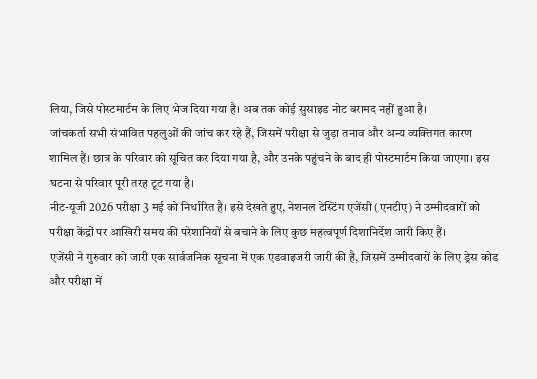लिया, जिसे पोस्टमार्टम के लिए भेज दिया गया है। अब तक कोई सुसाइड नोट बरामद नहीं हुआ है।
जांचकर्ता सभी संभावित पहलुओं की जांच कर रहे हैं, जिसमें परीक्षा से जुड़ा तनाव और अन्य व्यक्तिगत कारण शामिल हैं। छात्र के परिवार को सूचित कर दिया गया है, और उनके पहुंचने के बाद ही पोस्टमार्टम किया जाएगा। इस घटना से परिवार पूरी तरह टूट गया है।
नीट-यूजी 2026 परीक्षा 3 मई को निर्धारित है। इसे देखते हुए, नेशनल टेस्टिंग एजेंसी (एनटीए) ने उम्मीदवारों को परीक्षा केंद्रों पर आखिरी समय की परेशानियों से बचाने के लिए कुछ महत्वपूर्ण दिशानिर्देश जारी किए हैं।
एजेंसी ने गुरुवार को जारी एक सार्वजनिक सूचना में एक एडवाइजरी जारी की है, जिसमें उम्मीदवारों के लिए ड्रेस कोड और परीक्षा में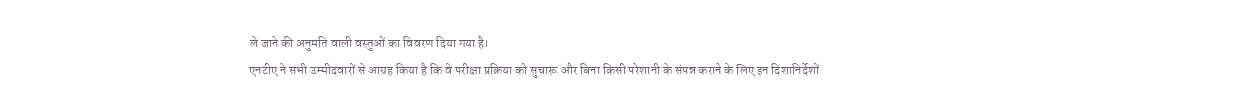ले जाने की अनुमति वाली वस्तुओं का विवरण दिया गया है।
एनटीए ने सभी उम्मीदवारों से आग्रह किया है कि वे परीक्षा प्रक्रिया को सुचारू और बिना किसी परेशानी के संपन्न कराने के लिए इन दिशानिर्देशों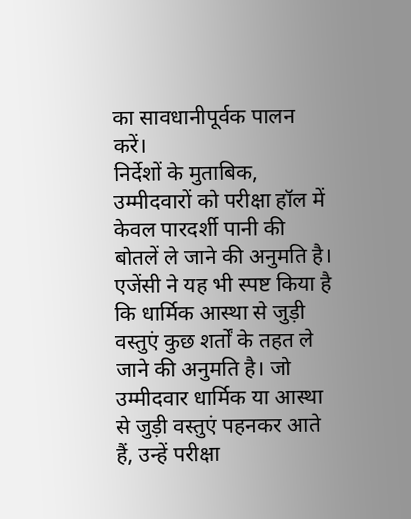का सावधानीपूर्वक पालन करें।
निर्देशों के मुताबिक, उम्मीदवारों को परीक्षा हॉल में केवल पारदर्शी पानी की बोतलें ले जाने की अनुमति है। एजेंसी ने यह भी स्पष्ट किया है कि धार्मिक आस्था से जुड़ी वस्तुएं कुछ शर्तों के तहत ले जाने की अनुमति है। जो उम्मीदवार धार्मिक या आस्था से जुड़ी वस्तुएं पहनकर आते हैं, उन्हें परीक्षा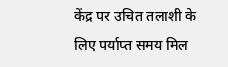केंद्र पर उचित तलाशी के लिए पर्याप्त समय मिल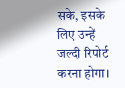सके, इसके लिए उन्हें जल्दी रिपोर्ट करना होगा।